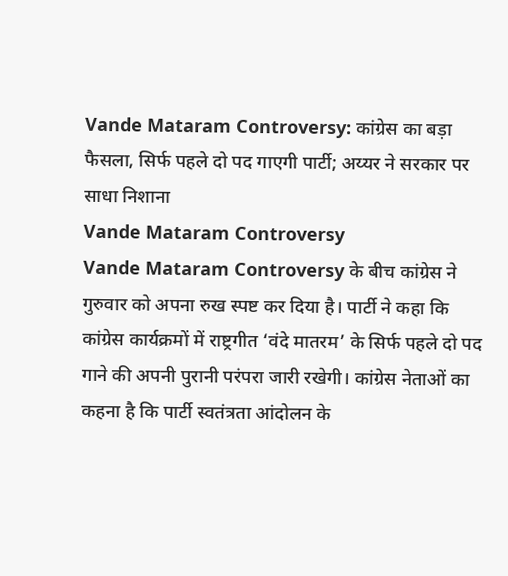Vande Mataram Controversy: कांग्रेस का बड़ा फैसला, सिर्फ पहले दो पद गाएगी पार्टी; अय्यर ने सरकार पर साधा निशाना
Vande Mataram Controversy
Vande Mataram Controversy के बीच कांग्रेस ने गुरुवार को अपना रुख स्पष्ट कर दिया है। पार्टी ने कहा कि कांग्रेस कार्यक्रमों में राष्ट्रगीत ‘वंदे मातरम’ के सिर्फ पहले दो पद गाने की अपनी पुरानी परंपरा जारी रखेगी। कांग्रेस नेताओं का कहना है कि पार्टी स्वतंत्रता आंदोलन के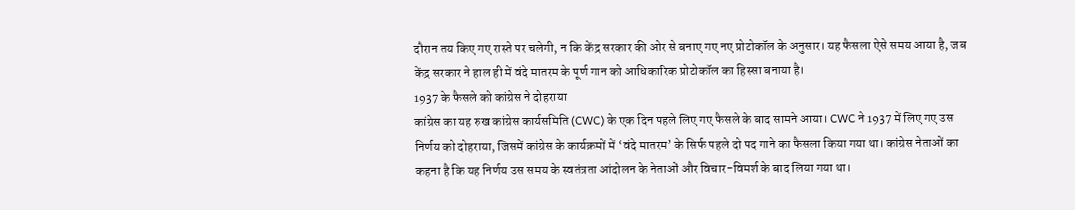दौरान तय किए गए रास्ते पर चलेगी, न कि केंद्र सरकार की ओर से बनाए गए नए प्रोटोकॉल के अनुसार। यह फैसला ऐसे समय आया है, जब केंद्र सरकार ने हाल ही में वंदे मातरम के पूर्ण गान को आधिकारिक प्रोटोकॉल का हिस्सा बनाया है।
1937 के फैसले को कांग्रेस ने दोहराया
कांग्रेस का यह रुख कांग्रेस कार्यसमिति (CWC) के एक दिन पहले लिए गए फैसले के बाद सामने आया। CWC ने 1937 में लिए गए उस निर्णय को दोहराया, जिसमें कांग्रेस के कार्यक्रमों में ‘वंदे मातरम’ के सिर्फ पहले दो पद गाने का फैसला किया गया था। कांग्रेस नेताओं का कहना है कि यह निर्णय उस समय के स्वतंत्रता आंदोलन के नेताओं और विचार-विमर्श के बाद लिया गया था।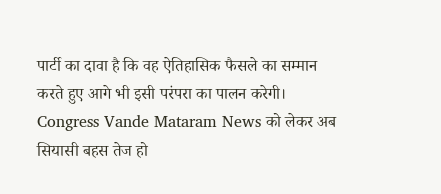पार्टी का दावा है कि वह ऐतिहासिक फैसले का सम्मान करते हुए आगे भी इसी परंपरा का पालन करेगी। Congress Vande Mataram News को लेकर अब सियासी बहस तेज हो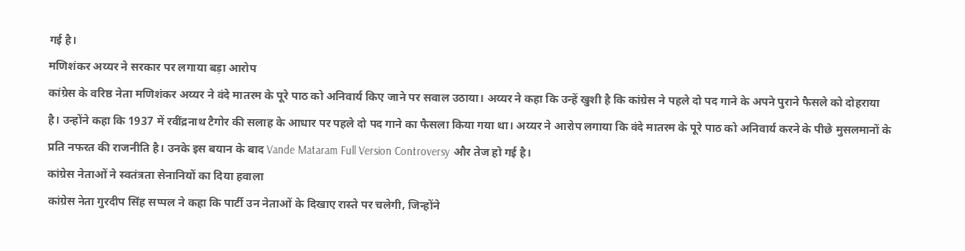गई है।
मणिशंकर अय्यर ने सरकार पर लगाया बड़ा आरोप
कांग्रेस के वरिष्ठ नेता मणिशंकर अय्यर ने वंदे मातरम के पूरे पाठ को अनिवार्य किए जाने पर सवाल उठाया। अय्यर ने कहा कि उन्हें खुशी है कि कांग्रेस ने पहले दो पद गाने के अपने पुराने फैसले को दोहराया है। उन्होंने कहा कि 1937 में रवींद्रनाथ टैगोर की सलाह के आधार पर पहले दो पद गाने का फैसला किया गया था। अय्यर ने आरोप लगाया कि वंदे मातरम के पूरे पाठ को अनिवार्य करने के पीछे मुसलमानों के प्रति नफरत की राजनीति है। उनके इस बयान के बाद Vande Mataram Full Version Controversy और तेज हो गई है।
कांग्रेस नेताओं ने स्वतंत्रता सेनानियों का दिया हवाला
कांग्रेस नेता गुरदीप सिंह सप्पल ने कहा कि पार्टी उन नेताओं के दिखाए रास्ते पर चलेगी, जिन्होंने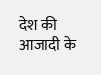देश की आजादी के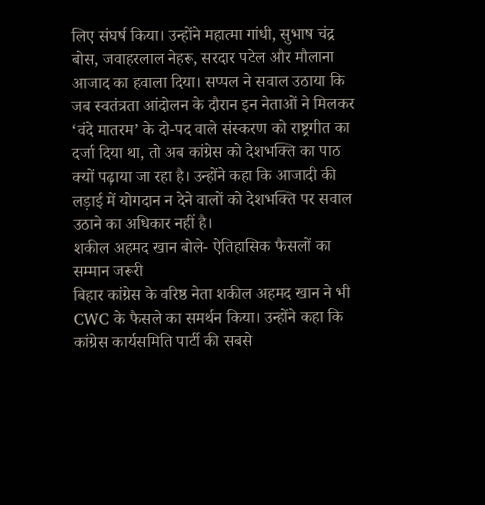लिए संघर्ष किया। उन्होंने महात्मा गांधी, सुभाष चंद्र बोस, जवाहरलाल नेहरू, सरदार पटेल और मौलाना आजाद का हवाला दिया। सप्पल ने सवाल उठाया कि जब स्वतंत्रता आंदोलन के दौरान इन नेताओं ने मिलकर ‘वंदे मातरम’ के दो-पद वाले संस्करण को राष्ट्रगीत का दर्जा दिया था, तो अब कांग्रेस को देशभक्ति का पाठ क्यों पढ़ाया जा रहा है। उन्होंने कहा कि आजादी की लड़ाई में योगदान न देने वालों को देशभक्ति पर सवाल उठाने का अधिकार नहीं है।
शकील अहमद खान बोले- ऐतिहासिक फैसलों का सम्मान जरूरी
बिहार कांग्रेस के वरिष्ठ नेता शकील अहमद खान ने भी CWC के फैसले का समर्थन किया। उन्होंने कहा कि कांग्रेस कार्यसमिति पार्टी की सबसे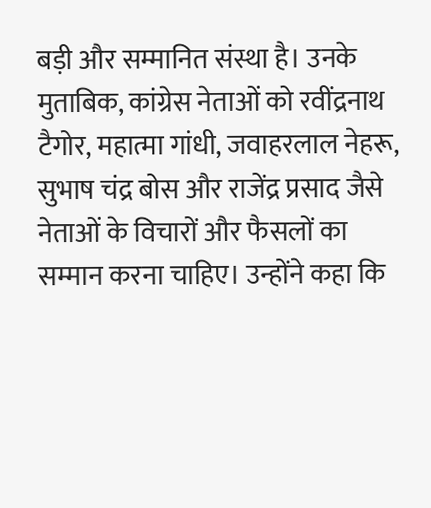बड़ी और सम्मानित संस्था है। उनके मुताबिक, कांग्रेस नेताओं को रवींद्रनाथ टैगोर, महात्मा गांधी, जवाहरलाल नेहरू, सुभाष चंद्र बोस और राजेंद्र प्रसाद जैसे नेताओं के विचारों और फैसलों का सम्मान करना चाहिए। उन्होंने कहा कि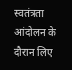स्वतंत्रता आंदोलन के दौरान लिए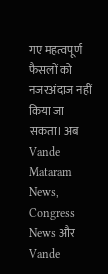गए महत्वपूर्ण फैसलों को नजरअंदाज नहीं किया जा सकता। अब Vande Mataram News, Congress News और Vande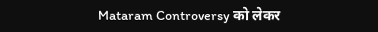Mataram Controversy को लेकर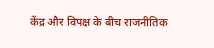केंद्र और विपक्ष के बीच राजनीतिक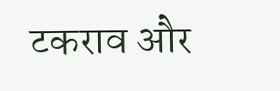टकराव और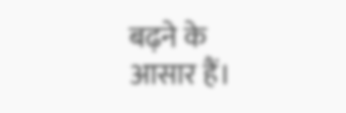बढ़ने के आसार हैं।